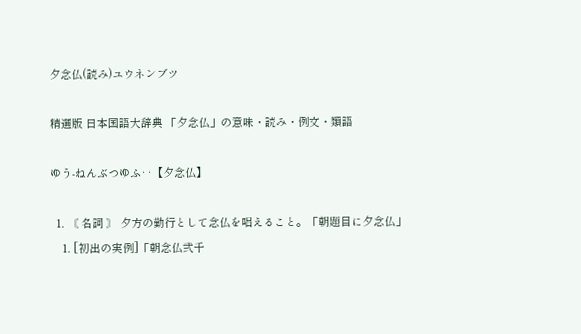夕念仏(読み)ユウネンブツ

精選版 日本国語大辞典 「夕念仏」の意味・読み・例文・類語

ゆう‐ねんぶつゆふ‥【夕念仏】

  1. 〘 名詞 〙 夕方の勤行として念仏を唱えること。「朝題目に夕念仏」
    1. [初出の実例]「朝念仏弐千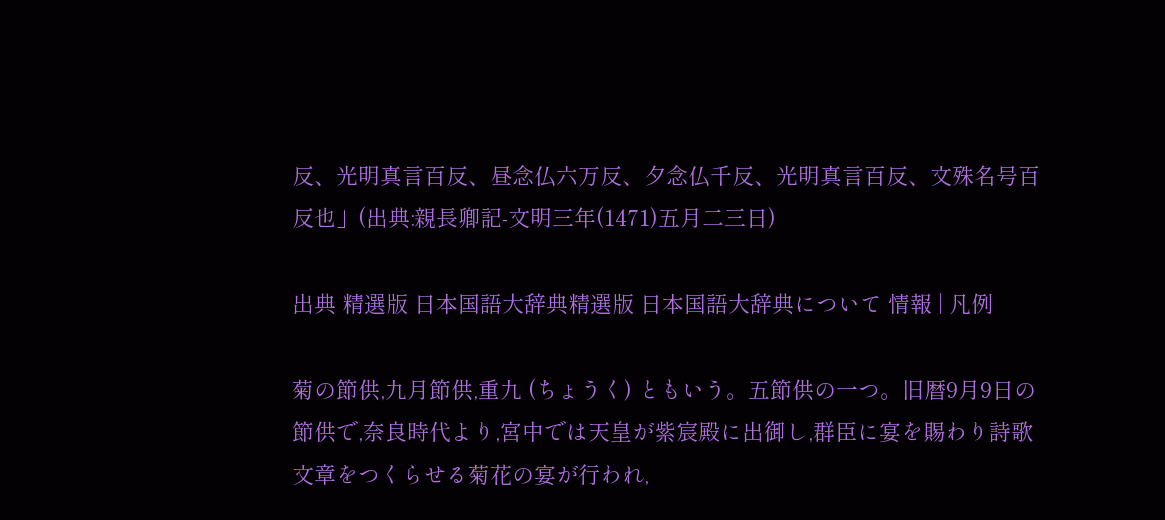反、光明真言百反、昼念仏六万反、夕念仏千反、光明真言百反、文殊名号百反也」(出典:親長卿記‐文明三年(1471)五月二三日)

出典 精選版 日本国語大辞典精選版 日本国語大辞典について 情報 | 凡例

菊の節供,九月節供,重九 (ちょうく) ともいう。五節供の一つ。旧暦9月9日の節供で,奈良時代より,宮中では天皇が紫宸殿に出御し,群臣に宴を賜わり詩歌文章をつくらせる菊花の宴が行われ,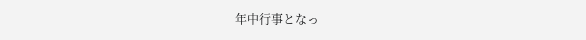年中行事となっ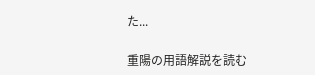た...

重陽の用語解説を読む